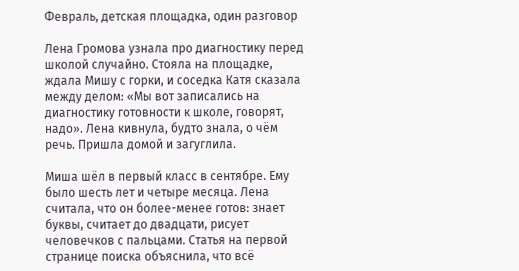Февраль, детская площадка, один разговор

Лена Громова узнала про диагностику перед школой случайно. Стояла на площадке, ждала Мишу с горки, и соседка Катя сказала между делом: «Мы вот записались на диагностику готовности к школе, говорят, надо». Лена кивнула, будто знала, о чём речь. Пришла домой и загуглила.

Миша шёл в первый класс в сентябре. Ему было шесть лет и четыре месяца. Лена считала, что он более-менее готов: знает буквы, считает до двадцати, рисует человечков с пальцами. Статья на первой странице поиска объяснила, что всё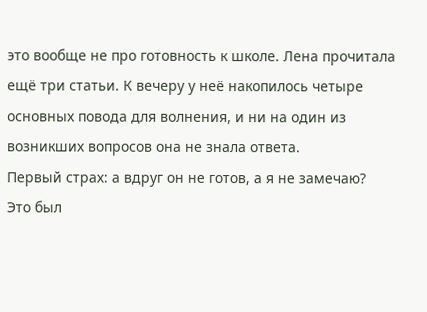это вообще не про готовность к школе. Лена прочитала ещё три статьи. К вечеру у неё накопилось четыре основных повода для волнения, и ни на один из возникших вопросов она не знала ответа.
Первый страх: а вдруг он не готов, а я не замечаю?
Это был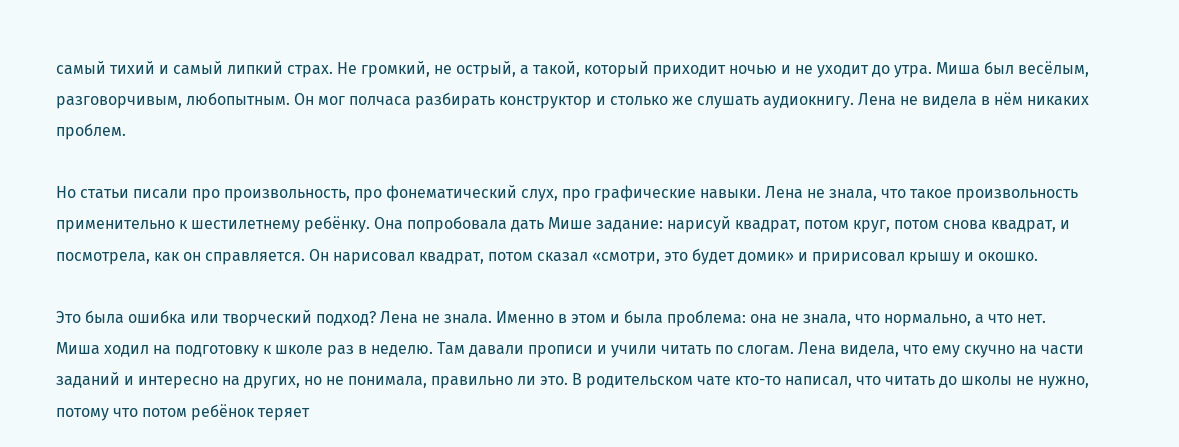самый тихий и самый липкий страх. Не громкий, не острый, а такой, который приходит ночью и не уходит до утра. Миша был весёлым, разговорчивым, любопытным. Он мог полчаса разбирать конструктор и столько же слушать аудиокнигу. Лена не видела в нём никаких проблем.

Но статьи писали про произвольность, про фонематический слух, про графические навыки. Лена не знала, что такое произвольность применительно к шестилетнему ребёнку. Она попробовала дать Мише задание: нарисуй квадрат, потом круг, потом снова квадрат, и посмотрела, как он справляется. Он нарисовал квадрат, потом сказал «смотри, это будет домик» и пририсовал крышу и окошко.

Это была ошибка или творческий подход? Лена не знала. Именно в этом и была проблема: она не знала, что нормально, а что нет.
Миша ходил на подготовку к школе раз в неделю. Там давали прописи и учили читать по слогам. Лена видела, что ему скучно на части заданий и интересно на других, но не понимала, правильно ли это. В родительском чате кто-то написал, что читать до школы не нужно, потому что потом ребёнок теряет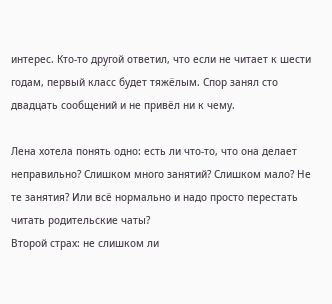интерес. Кто-то другой ответил, что если не читает к шести годам, первый класс будет тяжёлым. Спор занял сто двадцать сообщений и не привёл ни к чему.

Лена хотела понять одно: есть ли что-то, что она делает неправильно? Слишком много занятий? Слишком мало? Не те занятия? Или всё нормально и надо просто перестать читать родительские чаты?
Второй страх: не слишком ли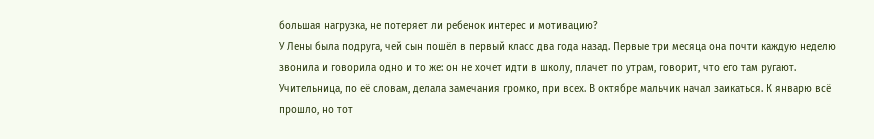большая нагрузка, не потеряет ли ребенок интерес и мотивацию?
У Лены была подруга, чей сын пошёл в первый класс два года назад. Первые три месяца она почти каждую неделю звонила и говорила одно и то же: он не хочет идти в школу, плачет по утрам, говорит, что его там ругают. Учительница, по её словам, делала замечания громко, при всех. В октябре мальчик начал заикаться. К январю всё прошло, но тот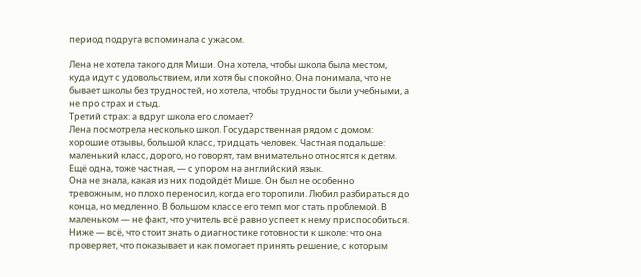период подруга вспоминала с ужасом.

Лена не хотела такого для Миши. Она хотела, чтобы школа была местом, куда идут с удовольствием, или хотя бы спокойно. Она понимала, что не бывает школы без трудностей, но хотела, чтобы трудности были учебными, а не про страх и стыд.
Третий страх: а вдруг школа его сломает?
Лена посмотрела несколько школ. Государственная рядом с домом: хорошие отзывы, большой класс, тридцать человек. Частная подальше: маленький класс, дорого, но говорят, там внимательно относятся к детям. Ещё одна, тоже частная, — с упором на английский язык.
Она не знала, какая из них подойдёт Мише. Он был не особенно тревожным, но плохо переносил, когда его торопили. Любил разбираться до конца, но медленно. В большом классе его темп мог стать проблемой. В маленьком — не факт, что учитель всё равно успеет к нему приспособиться.
Ниже — всё, что стоит знать о диагностике готовности к школе: что она проверяет, что показывает и как помогает принять решение, с которым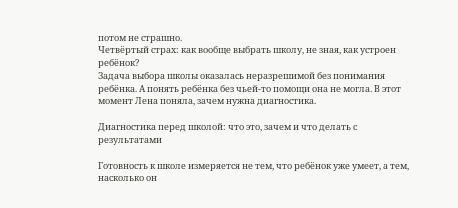потом не страшно.
Четвёртый страх: как вообще выбрать школу, не зная, как устроен ребёнок?
Задача выбора школы оказалась неразрешимой без понимания ребёнка. А понять ребёнка без чьей-то помощи она не могла. В этот момент Лена поняла, зачем нужна диагностика.

Диагностика перед школой: что это, зачем и что делать с результатами

Готовность к школе измеряется не тем, что ребёнок уже умеет, а тем, насколько он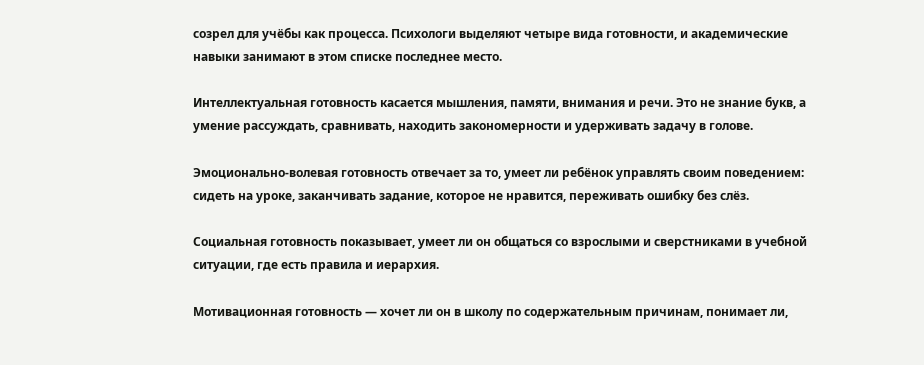созрел для учёбы как процесса. Психологи выделяют четыре вида готовности, и академические навыки занимают в этом списке последнее место.

Интеллектуальная готовность касается мышления, памяти, внимания и речи. Это не знание букв, а умение рассуждать, сравнивать, находить закономерности и удерживать задачу в голове.

Эмоционально-волевая готовность отвечает за то, умеет ли ребёнок управлять своим поведением: сидеть на уроке, заканчивать задание, которое не нравится, переживать ошибку без слёз.

Социальная готовность показывает, умеет ли он общаться со взрослыми и сверстниками в учебной ситуации, где есть правила и иерархия.

Мотивационная готовность — хочет ли он в школу по содержательным причинам, понимает ли,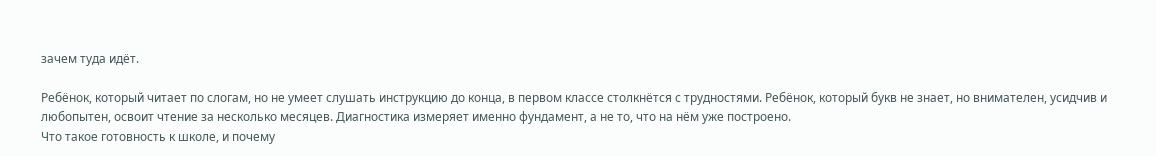зачем туда идёт.

Ребёнок, который читает по слогам, но не умеет слушать инструкцию до конца, в первом классе столкнётся с трудностями. Ребёнок, который букв не знает, но внимателен, усидчив и любопытен, освоит чтение за несколько месяцев. Диагностика измеряет именно фундамент, а не то, что на нём уже построено.
Что такое готовность к школе, и почему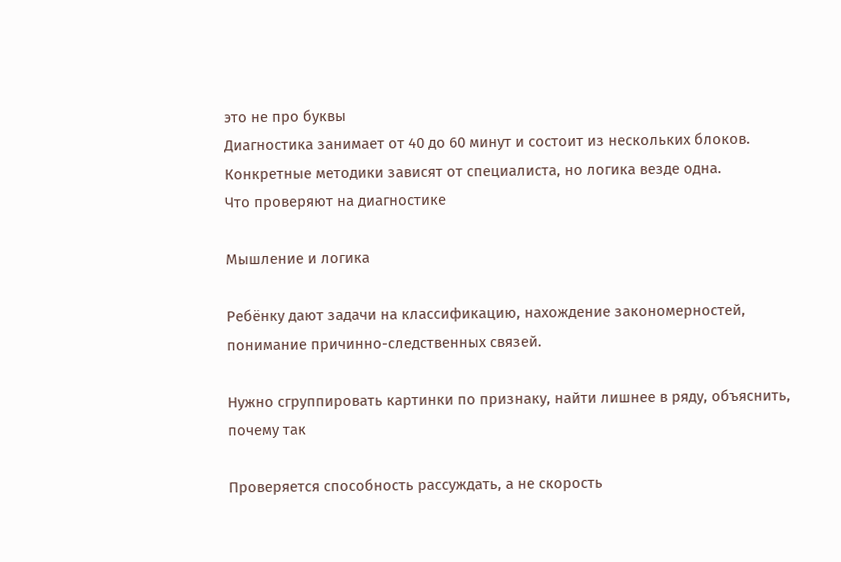это не про буквы
Диагностика занимает от 40 до 60 минут и состоит из нескольких блоков. Конкретные методики зависят от специалиста, но логика везде одна.
Что проверяют на диагностике

Мышление и логика

Ребёнку дают задачи на классификацию, нахождение закономерностей, понимание причинно-следственных связей.

Нужно сгруппировать картинки по признаку, найти лишнее в ряду, объяснить, почему так

Проверяется способность рассуждать, а не скорость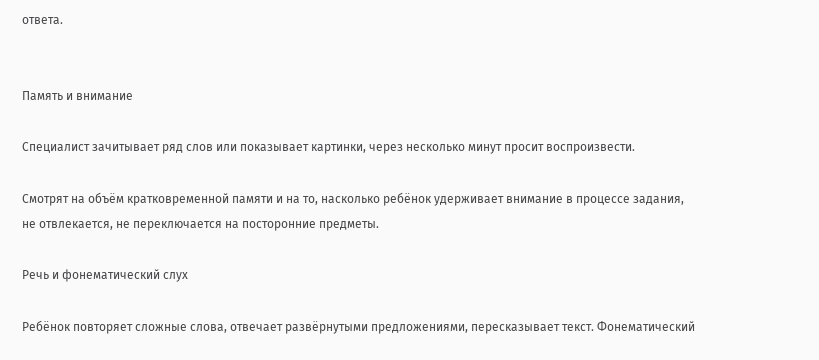ответа.


Память и внимание

Специалист зачитывает ряд слов или показывает картинки, через несколько минут просит воспроизвести.

Смотрят на объём кратковременной памяти и на то, насколько ребёнок удерживает внимание в процессе задания, не отвлекается, не переключается на посторонние предметы.

Речь и фонематический слух

Ребёнок повторяет сложные слова, отвечает развёрнутыми предложениями, пересказывает текст. Фонематический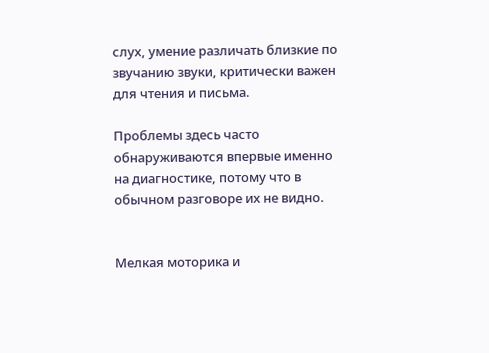слух, умение различать близкие по звучанию звуки, критически важен для чтения и письма.

Проблемы здесь часто обнаруживаются впервые именно на диагностике, потому что в обычном разговоре их не видно.


Мелкая моторика и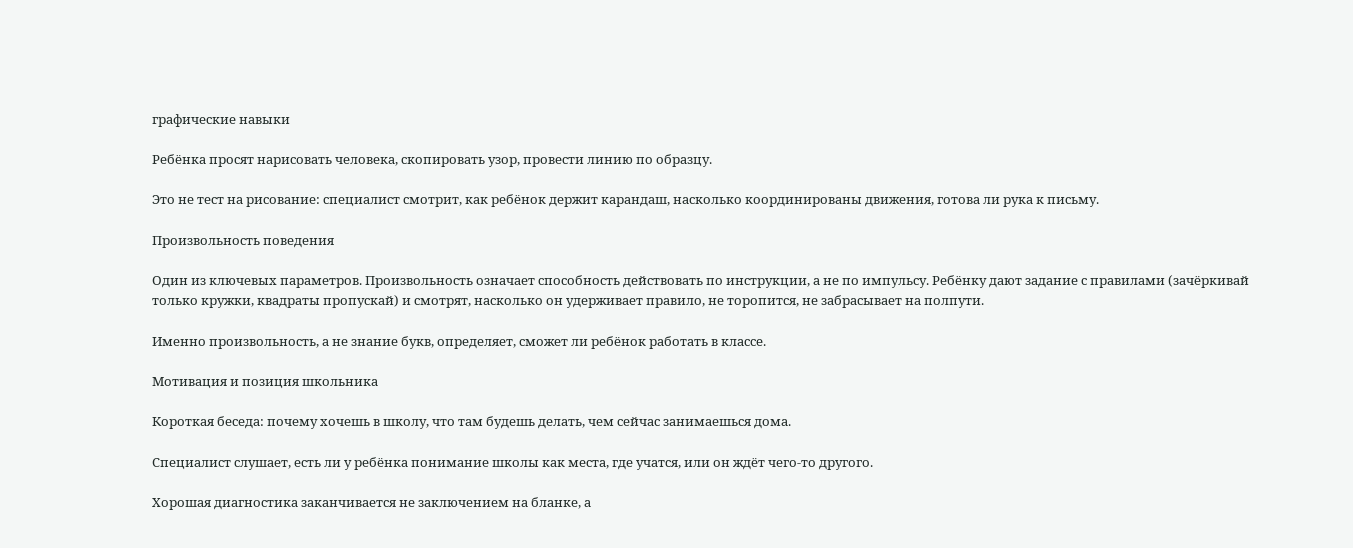графические навыки

Ребёнка просят нарисовать человека, скопировать узор, провести линию по образцу.

Это не тест на рисование: специалист смотрит, как ребёнок держит карандаш, насколько координированы движения, готова ли рука к письму.

Произвольность поведения

Один из ключевых параметров. Произвольность означает способность действовать по инструкции, а не по импульсу. Ребёнку дают задание с правилами (зачёркивай только кружки, квадраты пропускай) и смотрят, насколько он удерживает правило, не торопится, не забрасывает на полпути.

Именно произвольность, а не знание букв, определяет, сможет ли ребёнок работать в классе.

Мотивация и позиция школьника

Короткая беседа: почему хочешь в школу, что там будешь делать, чем сейчас занимаешься дома.

Специалист слушает, есть ли у ребёнка понимание школы как места, где учатся, или он ждёт чего-то другого.

Хорошая диагностика заканчивается не заключением на бланке, а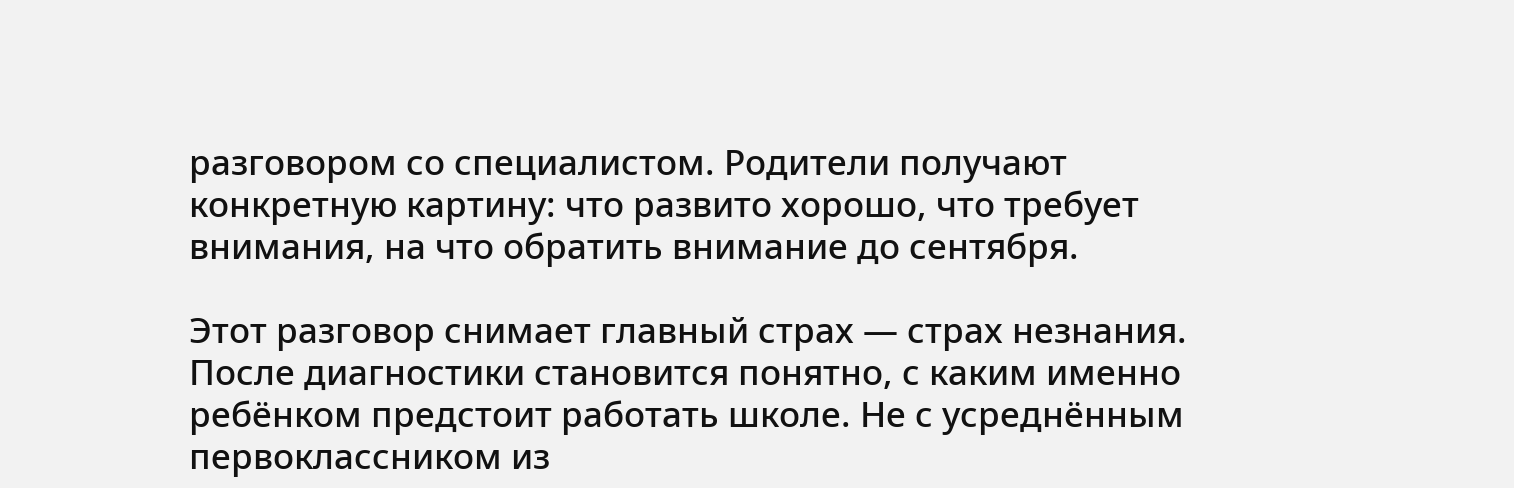разговором со специалистом. Родители получают конкретную картину: что развито хорошо, что требует внимания, на что обратить внимание до сентября.

Этот разговор снимает главный страх — страх незнания. После диагностики становится понятно, с каким именно ребёнком предстоит работать школе. Не с усреднённым первоклассником из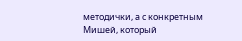методички, а с конкретным Мишей, который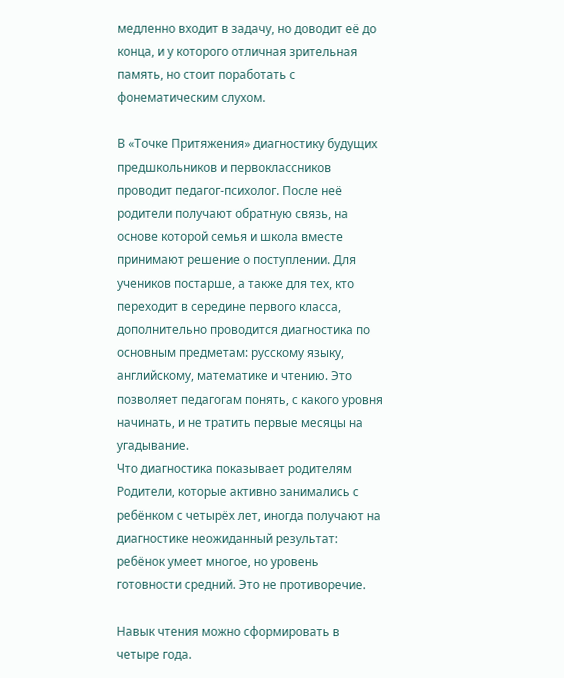медленно входит в задачу, но доводит её до конца, и у которого отличная зрительная память, но стоит поработать с фонематическим слухом.

В «Точке Притяжения» диагностику будущих предшкольников и первоклассников проводит педагог-психолог. После неё родители получают обратную связь, на основе которой семья и школа вместе принимают решение о поступлении. Для учеников постарше, а также для тех, кто переходит в середине первого класса, дополнительно проводится диагностика по основным предметам: русскому языку, английскому, математике и чтению. Это позволяет педагогам понять, с какого уровня начинать, и не тратить первые месяцы на угадывание.
Что диагностика показывает родителям
Родители, которые активно занимались с ребёнком с четырёх лет, иногда получают на диагностике неожиданный результат: ребёнок умеет многое, но уровень готовности средний. Это не противоречие.

Навык чтения можно сформировать в четыре года.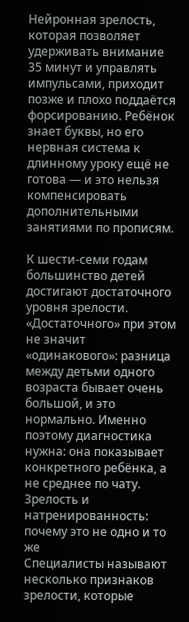Нейронная зрелость, которая позволяет удерживать внимание 35 минут и управлять импульсами, приходит позже и плохо поддаётся форсированию. Ребёнок знает буквы, но его нервная система к длинному уроку ещё не готова — и это нельзя компенсировать дополнительными занятиями по прописям.

К шести-семи годам большинство детей достигают достаточного уровня зрелости. «Достаточного» при этом не значит «одинакового»: разница между детьми одного возраста бывает очень большой, и это нормально. Именно поэтому диагностика нужна: она показывает конкретного ребёнка, а не среднее по чату.
Зрелость и натренированность: почему это не одно и то же
Специалисты называют несколько признаков зрелости, которые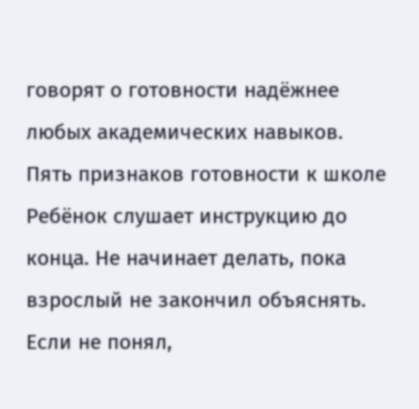говорят о готовности надёжнее любых академических навыков.
Пять признаков готовности к школе
Ребёнок слушает инструкцию до конца. Не начинает делать, пока взрослый не закончил объяснять. Если не понял,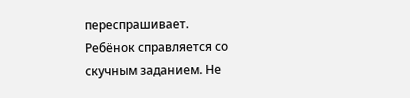переспрашивает.
Ребёнок справляется со скучным заданием. Не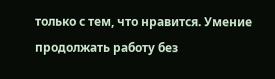только с тем, что нравится. Умение продолжать работу без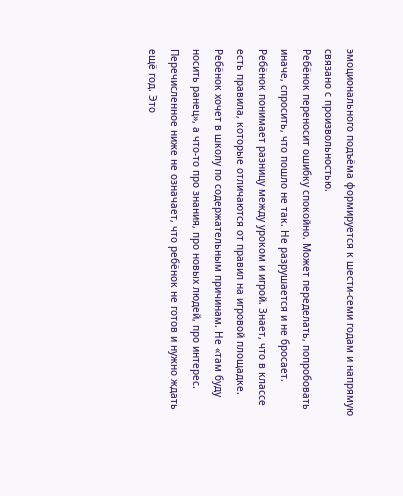эмоционального подъёма формируется к шести-семи годам и напрямую связано с произвольностью.
Ребёнок переносит ошибку спокойно. Может переделать, попробовать иначе, спросить, что пошло не так. Не разрушается и не бросает.
Ребёнок понимает разницу между уроком и игрой. Знает, что в классе есть правила, которые отличаются от правил на игровой площадке.
Ребёнок хочет в школу по содержательным причинам. Не «там буду носить ранец», а что-то про знания, про новых людей, про интерес.
Перечисленное ниже не означает, что ребёнок не готов и нужно ждать ещё год. Это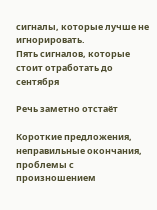сигналы, которые лучше не игнорировать.
Пять сигналов, которые стоит отработать до сентября

Речь заметно отстаёт

Короткие предложения, неправильные окончания, проблемы с произношением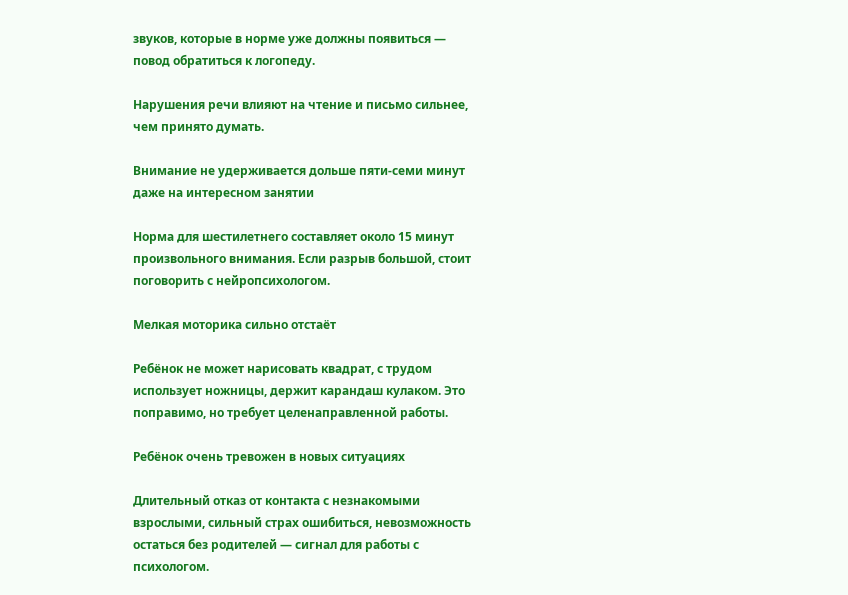звуков, которые в норме уже должны появиться — повод обратиться к логопеду.

Нарушения речи влияют на чтение и письмо сильнее, чем принято думать.

Внимание не удерживается дольше пяти-семи минут даже на интересном занятии

Норма для шестилетнего составляет около 15 минут произвольного внимания. Если разрыв большой, стоит поговорить с нейропсихологом.

Мелкая моторика сильно отстаёт

Ребёнок не может нарисовать квадрат, с трудом использует ножницы, держит карандаш кулаком. Это поправимо, но требует целенаправленной работы.

Ребёнок очень тревожен в новых ситуациях

Длительный отказ от контакта с незнакомыми взрослыми, сильный страх ошибиться, невозможность остаться без родителей — сигнал для работы с психологом.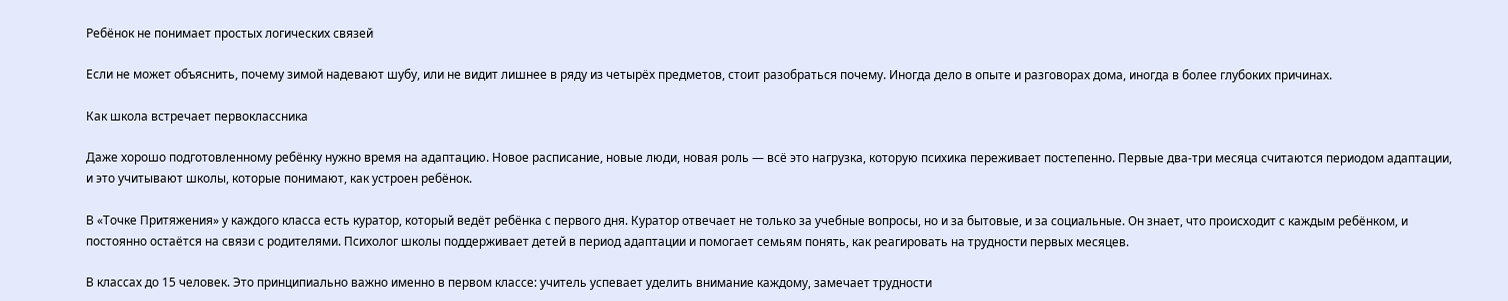Ребёнок не понимает простых логических связей

Если не может объяснить, почему зимой надевают шубу, или не видит лишнее в ряду из четырёх предметов, стоит разобраться почему. Иногда дело в опыте и разговорах дома, иногда в более глубоких причинах.

Как школа встречает первоклассника

Даже хорошо подготовленному ребёнку нужно время на адаптацию. Новое расписание, новые люди, новая роль — всё это нагрузка, которую психика переживает постепенно. Первые два-три месяца считаются периодом адаптации, и это учитывают школы, которые понимают, как устроен ребёнок.

В «Точке Притяжения» у каждого класса есть куратор, который ведёт ребёнка с первого дня. Куратор отвечает не только за учебные вопросы, но и за бытовые, и за социальные. Он знает, что происходит с каждым ребёнком, и постоянно остаётся на связи с родителями. Психолог школы поддерживает детей в период адаптации и помогает семьям понять, как реагировать на трудности первых месяцев.

В классах до 15 человек. Это принципиально важно именно в первом классе: учитель успевает уделить внимание каждому, замечает трудности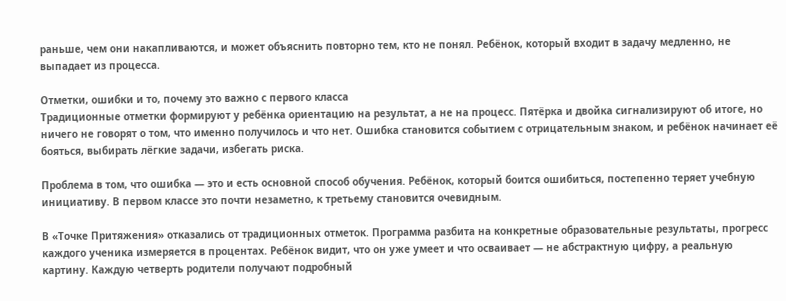раньше, чем они накапливаются, и может объяснить повторно тем, кто не понял. Ребёнок, который входит в задачу медленно, не выпадает из процесса.

Отметки, ошибки и то, почему это важно с первого класса
Традиционные отметки формируют у ребёнка ориентацию на результат, а не на процесс. Пятёрка и двойка сигнализируют об итоге, но ничего не говорят о том, что именно получилось и что нет. Ошибка становится событием с отрицательным знаком, и ребёнок начинает её бояться, выбирать лёгкие задачи, избегать риска.

Проблема в том, что ошибка — это и есть основной способ обучения. Ребёнок, который боится ошибиться, постепенно теряет учебную инициативу. В первом классе это почти незаметно, к третьему становится очевидным.

В «Точке Притяжения» отказались от традиционных отметок. Программа разбита на конкретные образовательные результаты, прогресс каждого ученика измеряется в процентах. Ребёнок видит, что он уже умеет и что осваивает — не абстрактную цифру, а реальную картину. Каждую четверть родители получают подробный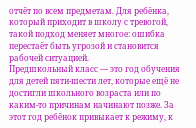отчёт по всем предметам. Для ребёнка, который приходит в школу с тревогой, такой подход меняет многое: ошибка перестаёт быть угрозой и становится рабочей ситуацией.
Предшкольный класс — это год обучения для детей пяти-шести лет, которые ещё не достигли школьного возраста или по каким-то причинам начинают позже. За этот год ребёнок привыкает к режиму, к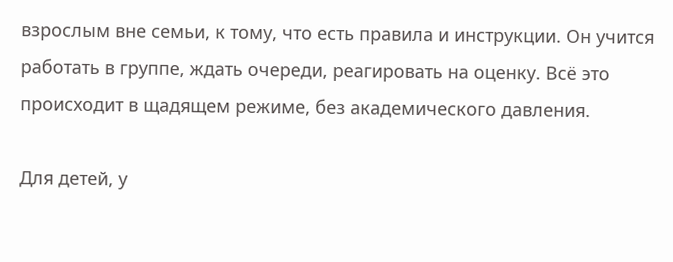взрослым вне семьи, к тому, что есть правила и инструкции. Он учится работать в группе, ждать очереди, реагировать на оценку. Всё это происходит в щадящем режиме, без академического давления.

Для детей, у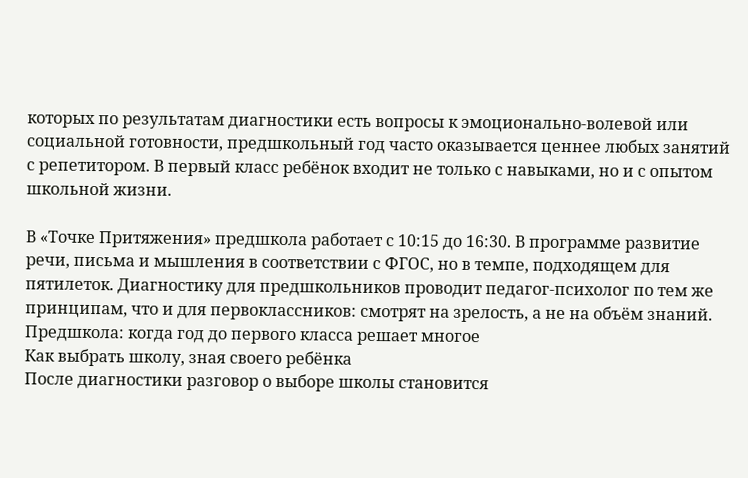которых по результатам диагностики есть вопросы к эмоционально-волевой или социальной готовности, предшкольный год часто оказывается ценнее любых занятий с репетитором. В первый класс ребёнок входит не только с навыками, но и с опытом школьной жизни.

В «Точке Притяжения» предшкола работает с 10:15 до 16:30. В программе развитие речи, письма и мышления в соответствии с ФГОС, но в темпе, подходящем для пятилеток. Диагностику для предшкольников проводит педагог-психолог по тем же принципам, что и для первоклассников: смотрят на зрелость, а не на объём знаний.
Предшкола: когда год до первого класса решает многое
Как выбрать школу, зная своего ребёнка
После диагностики разговор о выборе школы становится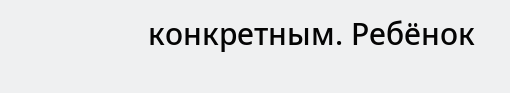конкретным. Ребёнок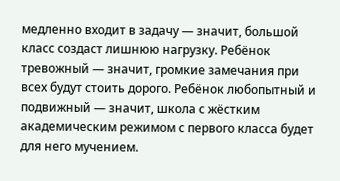медленно входит в задачу — значит, большой класс создаст лишнюю нагрузку. Ребёнок тревожный — значит, громкие замечания при всех будут стоить дорого. Ребёнок любопытный и подвижный — значит, школа с жёстким академическим режимом с первого класса будет для него мучением.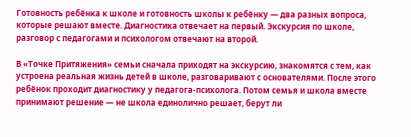Готовность ребёнка к школе и готовность школы к ребёнку — два разных вопроса, которые решают вместе. Диагностика отвечает на первый. Экскурсия по школе, разговор с педагогами и психологом отвечают на второй.

В «Точке Притяжения» семьи сначала приходят на экскурсию, знакомятся с тем, как устроена реальная жизнь детей в школе, разговаривают с основателями. После этого ребёнок проходит диагностику у педагога-психолога. Потом семья и школа вместе принимают решение — не школа единолично решает, берут ли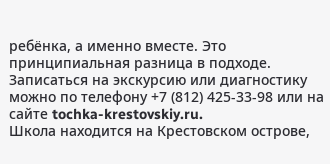ребёнка, а именно вместе. Это принципиальная разница в подходе.
Записаться на экскурсию или диагностику можно по телефону +7 (812) 425-33-98 или на сайте tochka-krestovskiy.ru.
Школа находится на Крестовском острове,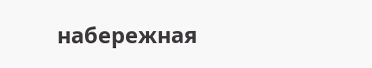набережная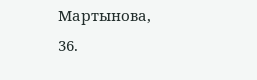Мартынова, 36.